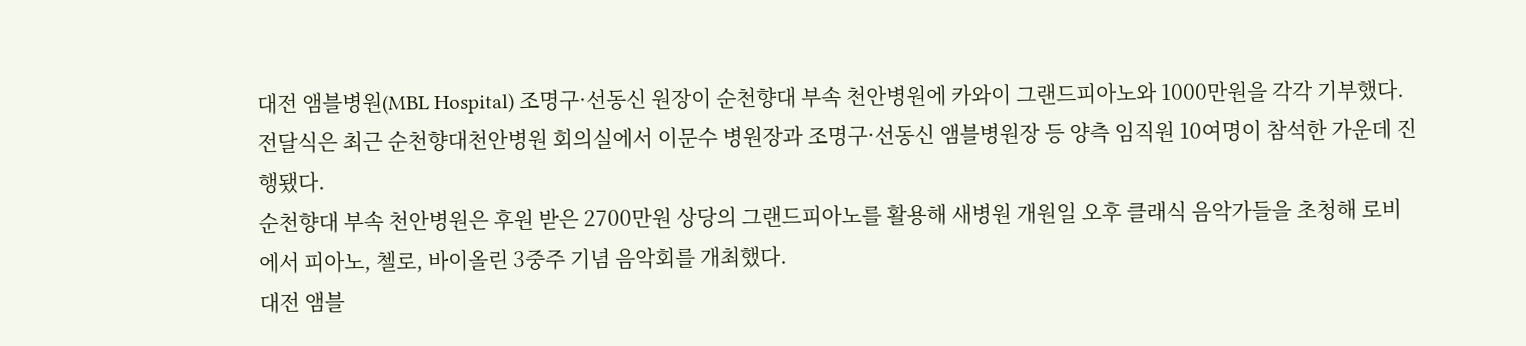대전 앰블병원(MBL Hospital) 조명구·선동신 원장이 순천향대 부속 천안병원에 카와이 그랜드피아노와 1000만원을 각각 기부했다.
전달식은 최근 순천향대천안병원 회의실에서 이문수 병원장과 조명구·선동신 앰블병원장 등 양측 임직원 10여명이 참석한 가운데 진행됐다.
순천향대 부속 천안병원은 후원 받은 2700만원 상당의 그랜드피아노를 활용해 새병원 개원일 오후 클래식 음악가들을 초청해 로비에서 피아노, 첼로, 바이올린 3중주 기념 음악회를 개최했다.
대전 앰블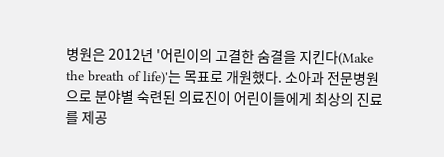병원은 2012년 '어린이의 고결한 숨결을 지킨다(Make the breath of life)'는 목표로 개원했다. 소아과 전문병원으로 분야별 숙련된 의료진이 어린이들에게 최상의 진료를 제공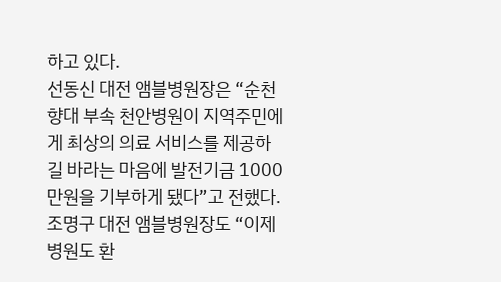하고 있다.
선동신 대전 앰블병원장은 “순천향대 부속 천안병원이 지역주민에게 최상의 의료 서비스를 제공하길 바라는 마음에 발전기금 1000만원을 기부하게 됐다”고 전했다.
조명구 대전 앰블병원장도 “이제 병원도 환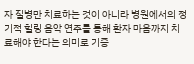자 질병만 치료하는 것이 아니라 병원에서의 정기적 힐링 음악 연주를 통해 환자 마음까지 치료해야 한다는 의미로 기증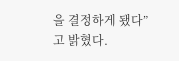을 결정하게 됐다”고 밝혔다.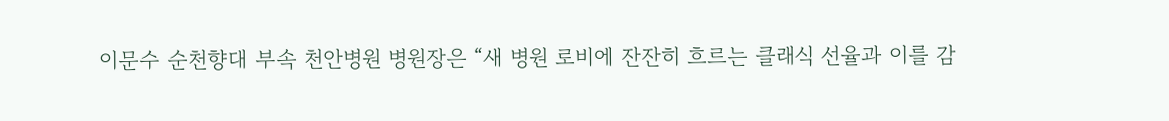이문수 순천향대 부속 천안병원 병원장은 “새 병원 로비에 잔잔히 흐르는 클래식 선율과 이를 감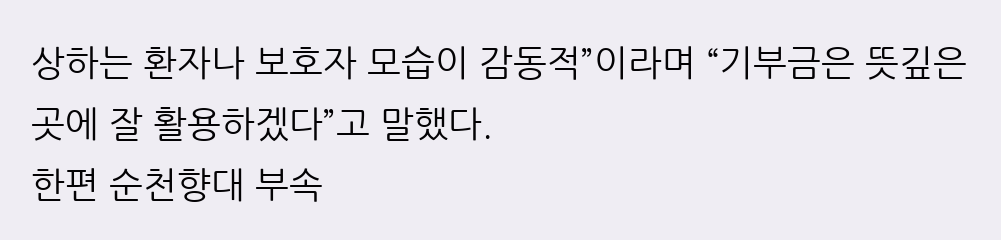상하는 환자나 보호자 모습이 감동적”이라며 “기부금은 뜻깊은 곳에 잘 활용하겠다”고 말했다.
한편 순천향대 부속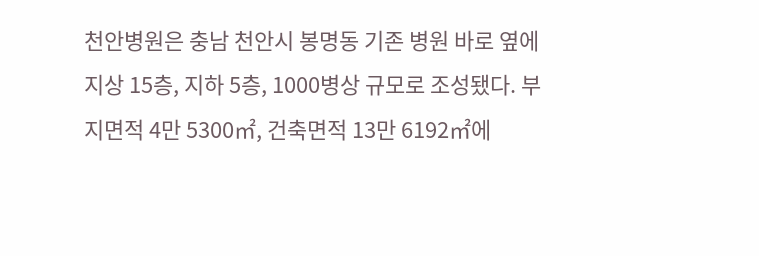천안병원은 충남 천안시 봉명동 기존 병원 바로 옆에 지상 15층, 지하 5층, 1000병상 규모로 조성됐다. 부지면적 4만 5300㎡, 건축면적 13만 6192㎡에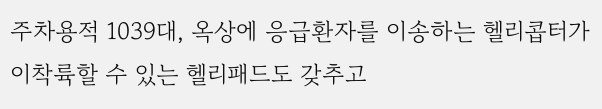주차용적 1039대, 옥상에 응급환자를 이송하는 헬리콥터가 이착륙할 수 있는 헬리패드도 갖추고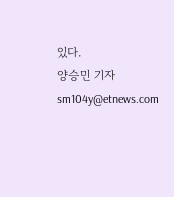있다.
양승민 기자 sm104y@etnews.com